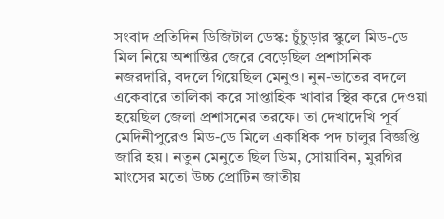সংবাদ প্রতিদিন ডিজিটাল ডেস্ক: চুঁচুড়ার স্কুলে মিড-ডে মিল নিয়ে অশান্তির জেরে বেড়েছিল প্রশাসনিক নজরদারি, বদলে গিয়েছিল মেনুও। নুন-ভাতের বদলে একেবারে তালিকা করে সাপ্তাহিক খাবার স্থির করে দেওয়া হয়েছিল জেলা প্রশাসনের তরফে। তা দেখাদেখি পূর্ব মেদিনীপুরেও মিড-ডে মিলে একাধিক পদ চালুর বিজ্ঞপ্তি জারি হয়। নতুন মেনুতে ছিল ডিম, সোয়াবিন, মুরগির মাংসের মতো উচ্চ প্রোটিন জাতীয়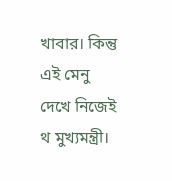খাবার। কিন্তু এই মেনু দেখে নিজেই থ মুখ্যমন্ত্রী।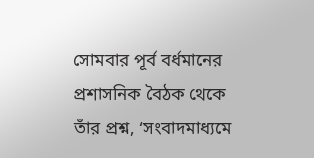সোমবার পূর্ব বর্ধমানের প্রশাসনিক বৈঠক থেকে তাঁর প্রশ্ন, ‘সংবাদমাধ্যমে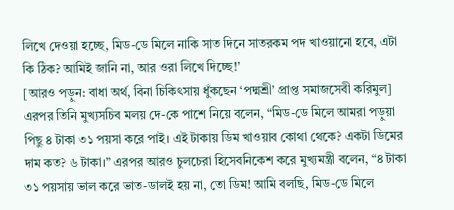লিখে দেওয়া হচ্ছে, মিড-ডে মিলে নাকি সাত দিনে সাতরকম পদ খাওয়ানো হবে, এটা কি ঠিক? আমিই জানি না, আর ওরা লিখে দিচ্ছে!’
[আরও পড়ুন: বাধা অর্থ, বিনা চিকিৎসায় ধুঁকছেন ‘পদ্মশ্রী’ প্রাপ্ত সমাজসেবী করিমুল]
এরপর তিনি মুখ্যসচিব মলয় দে-কে পাশে নিয়ে বলেন, “মিড-ডে মিলে আমরা পড়ুয়া পিছু ৪ টাকা ৩১ পয়সা করে পাই। এই টাকায় ডিম খাওয়াব কোথা থেকে? একটা ডিমের দাম কত? ৬ টাকা।” এরপর আরও চুলচেরা হিসেবনিকেশ করে মুখ্যমন্ত্রী বলেন, “৪ টাকা ৩১ পয়সায় ভাল করে ভাত-ডালই হয় না, তো ডিম! আমি বলছি, মিড-ডে মিলে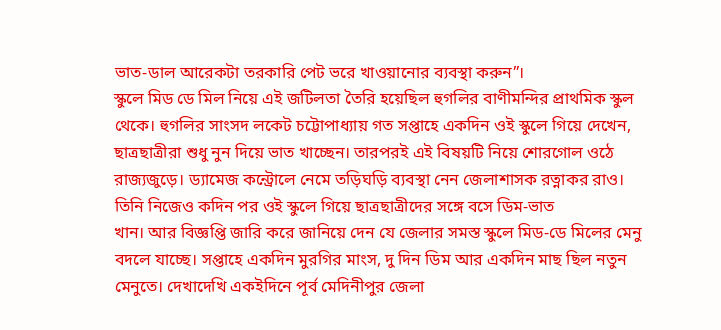ভাত-ডাল আরেকটা তরকারি পেট ভরে খাওয়ানোর ব্যবস্থা করুন”।
স্কুলে মিড ডে মিল নিয়ে এই জটিলতা তৈরি হয়েছিল হুগলির বাণীমন্দির প্রাথমিক স্কুল থেকে। হুগলির সাংসদ লকেট চট্টোপাধ্যায় গত সপ্তাহে একদিন ওই স্কুলে গিয়ে দেখেন, ছাত্রছাত্রীরা শুধু নুন দিয়ে ভাত খাচ্ছেন। তারপরই এই বিষয়টি নিয়ে শোরগোল ওঠে রাজ্যজুড়ে। ড্যামেজ কন্ট্রোলে নেমে তড়িঘড়ি ব্যবস্থা নেন জেলাশাসক রত্নাকর রাও। তিনি নিজেও কদিন পর ওই স্কুলে গিয়ে ছাত্রছাত্রীদের সঙ্গে বসে ডিম-ভাত
খান। আর বিজ্ঞপ্তি জারি করে জানিয়ে দেন যে জেলার সমস্ত স্কুলে মিড-ডে মিলের মেনু বদলে যাচ্ছে। সপ্তাহে একদিন মুরগির মাংস, দু দিন ডিম আর একদিন মাছ ছিল নতুন মেনুতে। দেখাদেখি একইদিনে পূর্ব মেদিনীপুর জেলা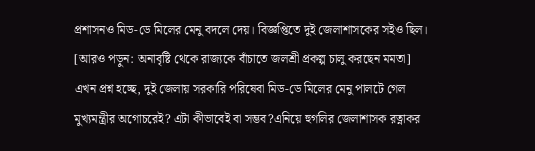প্রশাসনও মিড-ডে মিলের মেনু বদলে দেয়। বিজ্ঞপ্তিতে দুই জেলাশাসকের সইও ছিল।
[আরও পড়ুন: অনাবৃষ্টি থেকে রাজ্যকে বাঁচাতে জলশ্রী প্রকল্প চালু করছেন মমতা]
এখন প্রশ্ন হচ্ছে, দুই জেলায় সরকারি পরিষেবা মিড-ডে মিলের মেনু পালটে গেল মুখ্যমন্ত্রীর অগোচরেই? এটা কীভাবেই বা সম্ভব?এনিয়ে হুগলির জেলাশাসক রত্নাকর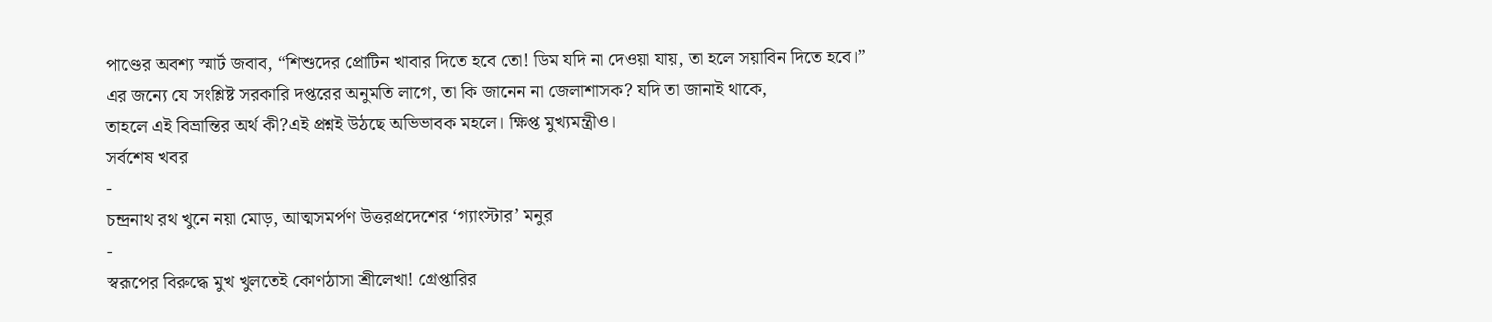পাণ্ডের অবশ্য স্মার্ট জবাব, “শিশুদের প্রোটিন খাবার দিতে হবে তো! ডিম যদি না দেওয়া যায়, তা হলে সয়াবিন দিতে হবে।” এর জন্যে যে সংশ্লিষ্ট সরকারি দপ্তরের অনুমতি লাগে, তা কি জানেন না জেলাশাসক? যদি তা জানাই থাকে,
তাহলে এই বিভ্রান্তির অর্থ কী?এই প্রশ্নই উঠছে অভিভাবক মহলে। ক্ষিপ্ত মুখ্যমন্ত্রীও।
সর্বশেষ খবর
-
চন্দ্রনাথ রথ খুনে নয়া মোড়, আত্মসমর্পণ উত্তরপ্রদেশের ‘গ্যাংস্টার’ মনুর
-
স্বরূপের বিরুদ্ধে মুখ খুলতেই কোণঠাসা শ্রীলেখা! গ্রেপ্তারির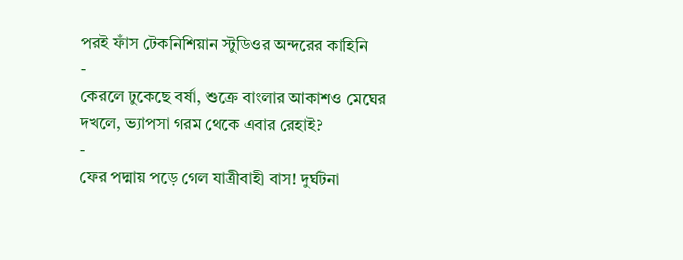পরই ফাঁস টেকনিশিয়ান স্টুডিওর অন্দরের কাহিনি
-
কেরলে ঢুকেছে বর্ষা, শুক্রে বাংলার আকাশও মেঘের দখলে, ভ্যাপসা গরম থেকে এবার রেহাই?
-
ফের পদ্মায় পড়ে গেল যাত্রীবাহী বাস! দুর্ঘটনা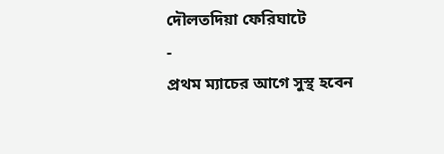দৌলতদিয়া ফেরিঘাটে
-
প্রথম ম্যাচের আগে সুস্থ হবেন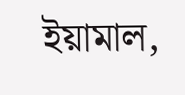ইয়ামাল,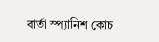বার্তা স্প্যানিশ কোচ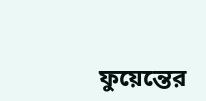ফুয়েন্তের